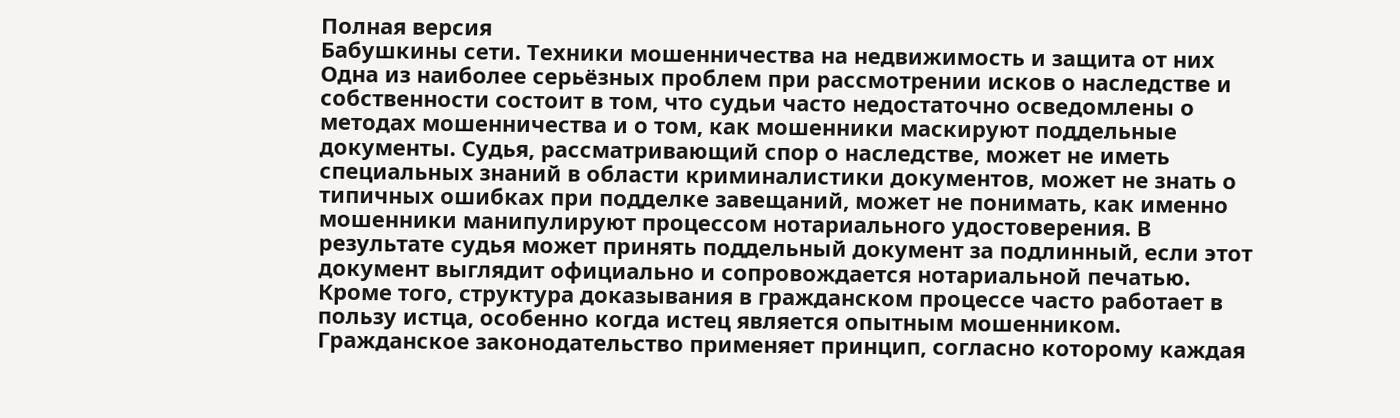Полная версия
Бабушкины сети. Техники мошенничества на недвижимость и защита от них
Одна из наиболее серьёзных проблем при рассмотрении исков о наследстве и собственности состоит в том, что судьи часто недостаточно осведомлены о методах мошенничества и о том, как мошенники маскируют поддельные документы. Судья, рассматривающий спор о наследстве, может не иметь специальных знаний в области криминалистики документов, может не знать о типичных ошибках при подделке завещаний, может не понимать, как именно мошенники манипулируют процессом нотариального удостоверения. В результате судья может принять поддельный документ за подлинный, если этот документ выглядит официально и сопровождается нотариальной печатью.
Кроме того, структура доказывания в гражданском процессе часто работает в пользу истца, особенно когда истец является опытным мошенником. Гражданское законодательство применяет принцип, согласно которому каждая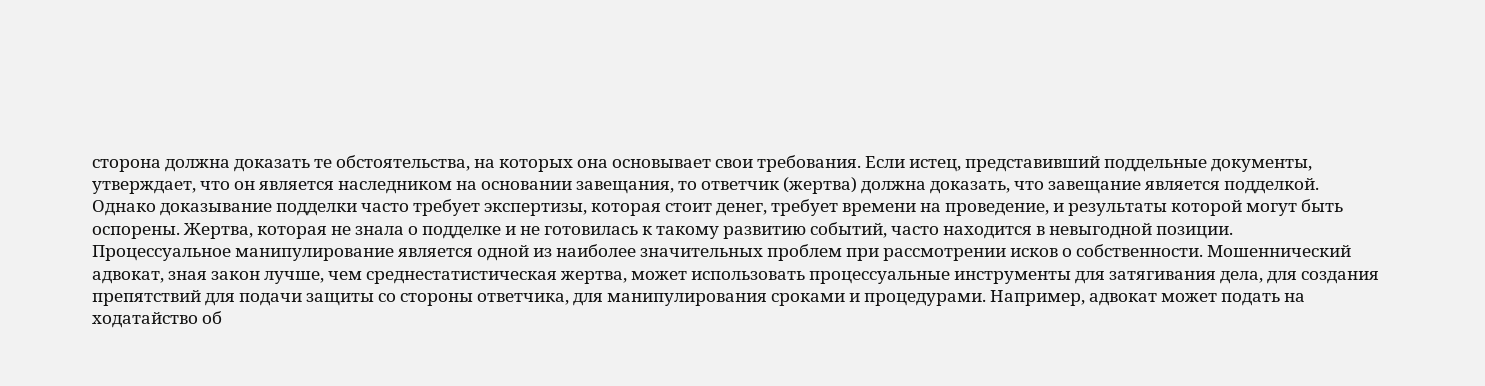сторона должна доказать те обстоятельства, на которых она основывает свои требования. Если истец, представивший поддельные документы, утверждает, что он является наследником на основании завещания, то ответчик (жертва) должна доказать, что завещание является подделкой. Однако доказывание подделки часто требует экспертизы, которая стоит денег, требует времени на проведение, и результаты которой могут быть оспорены. Жертва, которая не знала о подделке и не готовилась к такому развитию событий, часто находится в невыгодной позиции.
Процессуальное манипулирование является одной из наиболее значительных проблем при рассмотрении исков о собственности. Мошеннический адвокат, зная закон лучше, чем среднестатистическая жертва, может использовать процессуальные инструменты для затягивания дела, для создания препятствий для подачи защиты со стороны ответчика, для манипулирования сроками и процедурами. Например, адвокат может подать на ходатайство об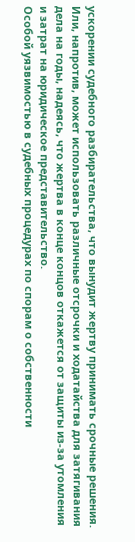ускорении судебного разбирательства, что вынудит жертву принимать срочные решения. Или, напротив, может использовать различные отсрочки и ходатайства для затягивания дела на годы, надеясь, что жертва в конце концов откажется от защиты из-за утомления и затрат на юридическое представительство.
Особой уязвимостью в судебных процедурах по спорам о собственности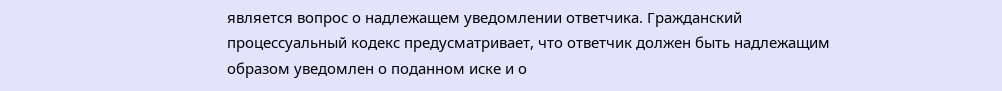является вопрос о надлежащем уведомлении ответчика. Гражданский процессуальный кодекс предусматривает, что ответчик должен быть надлежащим образом уведомлен о поданном иске и о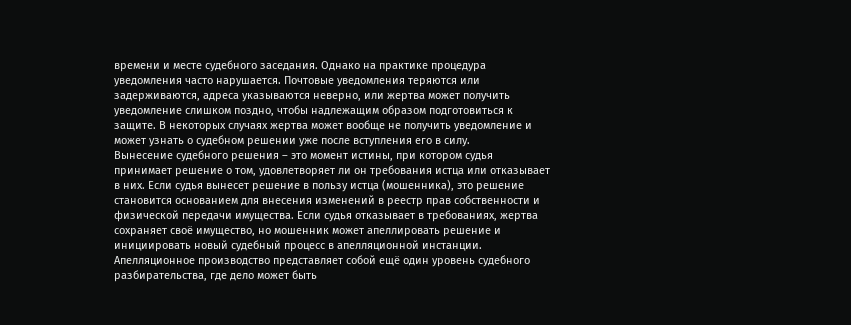времени и месте судебного заседания. Однако на практике процедура уведомления часто нарушается. Почтовые уведомления теряются или задерживаются, адреса указываются неверно, или жертва может получить уведомление слишком поздно, чтобы надлежащим образом подготовиться к защите. В некоторых случаях жертва может вообще не получить уведомление и может узнать о судебном решении уже после вступления его в силу.
Вынесение судебного решения – это момент истины, при котором судья принимает решение о том, удовлетворяет ли он требования истца или отказывает в них. Если судья вынесет решение в пользу истца (мошенника), это решение становится основанием для внесения изменений в реестр прав собственности и физической передачи имущества. Если судья отказывает в требованиях, жертва сохраняет своё имущество, но мошенник может апеллировать решение и инициировать новый судебный процесс в апелляционной инстанции.
Апелляционное производство представляет собой ещё один уровень судебного разбирательства, где дело может быть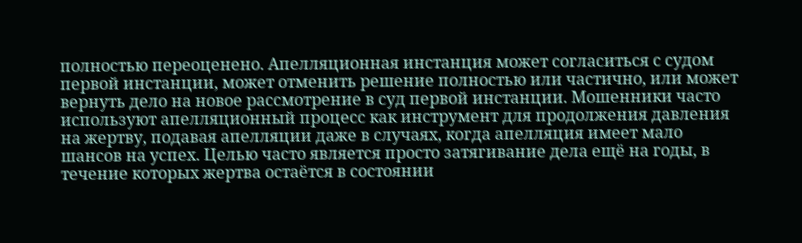полностью переоценено. Апелляционная инстанция может согласиться с судом первой инстанции, может отменить решение полностью или частично, или может вернуть дело на новое рассмотрение в суд первой инстанции. Мошенники часто используют апелляционный процесс как инструмент для продолжения давления на жертву, подавая апелляции даже в случаях, когда апелляция имеет мало шансов на успех. Целью часто является просто затягивание дела ещё на годы, в течение которых жертва остаётся в состоянии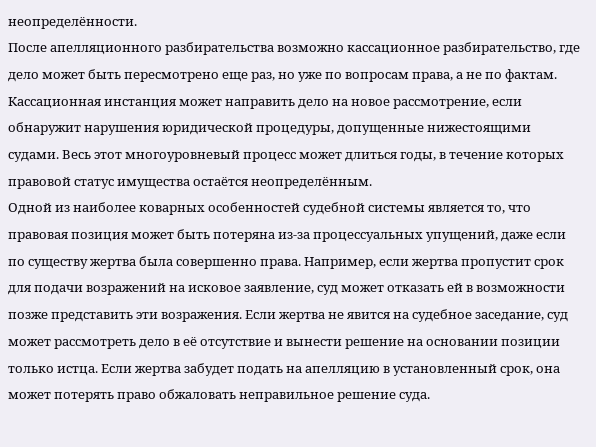неопределённости.
После апелляционного разбирательства возможно кассационное разбирательство, где дело может быть пересмотрено еще раз, но уже по вопросам права, а не по фактам. Кассационная инстанция может направить дело на новое рассмотрение, если обнаружит нарушения юридической процедуры, допущенные нижестоящими судами. Весь этот многоуровневый процесс может длиться годы, в течение которых правовой статус имущества остаётся неопределённым.
Одной из наиболее коварных особенностей судебной системы является то, что правовая позиция может быть потеряна из-за процессуальных упущений, даже если по существу жертва была совершенно права. Например, если жертва пропустит срок для подачи возражений на исковое заявление, суд может отказать ей в возможности позже представить эти возражения. Если жертва не явится на судебное заседание, суд может рассмотреть дело в её отсутствие и вынести решение на основании позиции только истца. Если жертва забудет подать на апелляцию в установленный срок, она может потерять право обжаловать неправильное решение суда.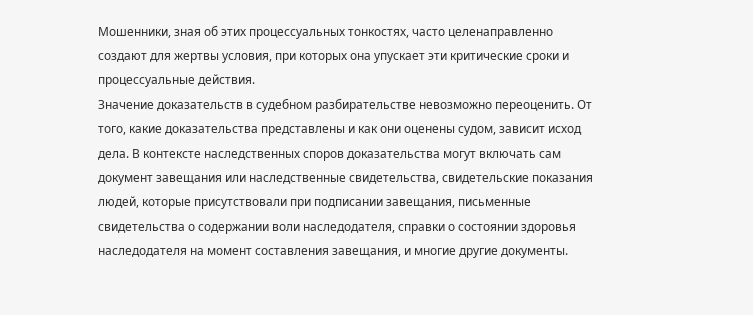Мошенники, зная об этих процессуальных тонкостях, часто целенаправленно создают для жертвы условия, при которых она упускает эти критические сроки и процессуальные действия.
Значение доказательств в судебном разбирательстве невозможно переоценить. От того, какие доказательства представлены и как они оценены судом, зависит исход дела. В контексте наследственных споров доказательства могут включать сам документ завещания или наследственные свидетельства, свидетельские показания людей, которые присутствовали при подписании завещания, письменные свидетельства о содержании воли наследодателя, справки о состоянии здоровья наследодателя на момент составления завещания, и многие другие документы.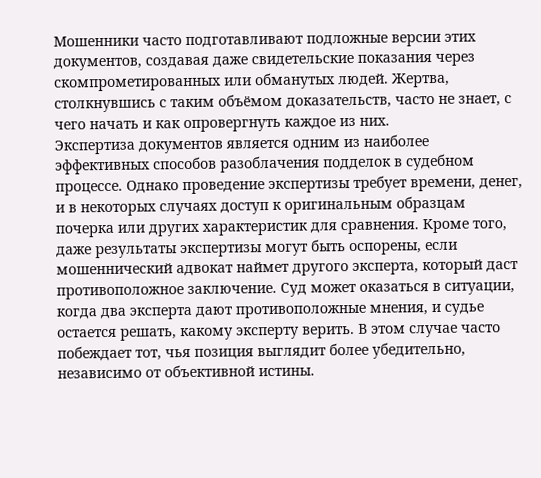Мошенники часто подготавливают подложные версии этих документов, создавая даже свидетельские показания через скомпрометированных или обманутых людей. Жертва, столкнувшись с таким объёмом доказательств, часто не знает, с чего начать и как опровергнуть каждое из них.
Экспертиза документов является одним из наиболее эффективных способов разоблачения подделок в судебном процессе. Однако проведение экспертизы требует времени, денег, и в некоторых случаях доступ к оригинальным образцам почерка или других характеристик для сравнения. Кроме того, даже результаты экспертизы могут быть оспорены, если мошеннический адвокат наймет другого эксперта, который даст противоположное заключение. Суд может оказаться в ситуации, когда два эксперта дают противоположные мнения, и судье остается решать, какому эксперту верить. В этом случае часто побеждает тот, чья позиция выглядит более убедительно, независимо от объективной истины.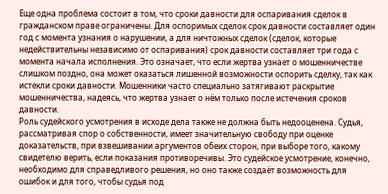Еще одна проблема состоит в том, что сроки давности для оспаривания сделок в гражданском праве ограничены. Для оспоримых сделок срок давности составляет один год с момента узнания о нарушении, а для ничтожных сделок (сделок, которые недействительны независимо от оспаривания) срок давности составляет три года с момента начала исполнения. Это означает, что если жертва узнает о мошенничестве слишком поздно, она может оказаться лишенной возможности оспорить сделку, так как истекли сроки давности. Мошенники часто специально затягивают раскрытие мошенничества, надеясь, что жертва узнает о нём только после истечения сроков давности.
Роль судейского усмотрения в исходе дела также не должна быть недооценена. Судья, рассматривая спор о собственности, имеет значительную свободу при оценке доказательств, при взвешивании аргументов обеих сторон, при выборе того, какому свидетелю верить, если показания противоречивы. Это судейское усмотрение, конечно, необходимо для справедливого решения, но оно также создаёт возможность для ошибок и для того, чтобы судья под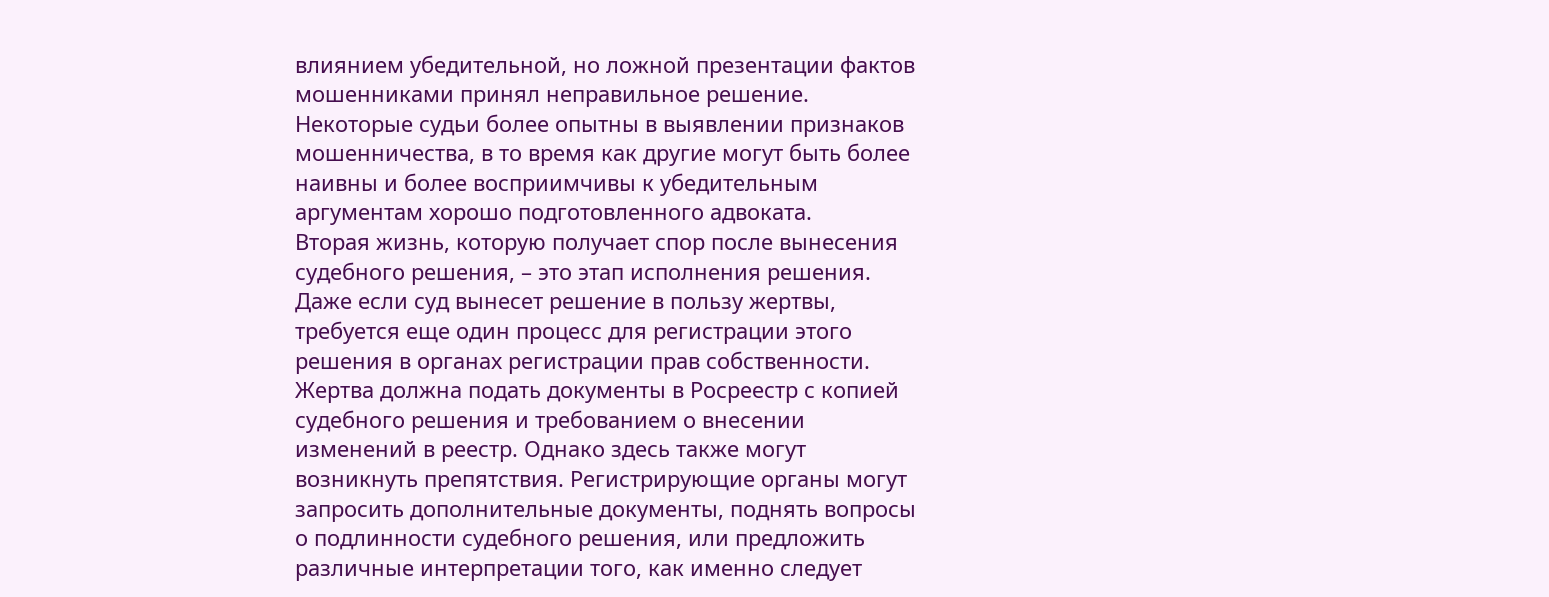влиянием убедительной, но ложной презентации фактов мошенниками принял неправильное решение. Некоторые судьи более опытны в выявлении признаков мошенничества, в то время как другие могут быть более наивны и более восприимчивы к убедительным аргументам хорошо подготовленного адвоката.
Вторая жизнь, которую получает спор после вынесения судебного решения, – это этап исполнения решения. Даже если суд вынесет решение в пользу жертвы, требуется еще один процесс для регистрации этого решения в органах регистрации прав собственности. Жертва должна подать документы в Росреестр с копией судебного решения и требованием о внесении изменений в реестр. Однако здесь также могут возникнуть препятствия. Регистрирующие органы могут запросить дополнительные документы, поднять вопросы о подлинности судебного решения, или предложить различные интерпретации того, как именно следует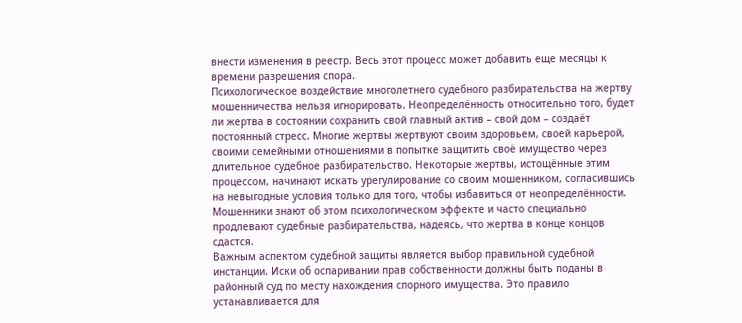внести изменения в реестр. Весь этот процесс может добавить еще месяцы к времени разрешения спора.
Психологическое воздействие многолетнего судебного разбирательства на жертву мошенничества нельзя игнорировать. Неопределённость относительно того, будет ли жертва в состоянии сохранить свой главный актив – свой дом – создаёт постоянный стресс. Многие жертвы жертвуют своим здоровьем, своей карьерой, своими семейными отношениями в попытке защитить своё имущество через длительное судебное разбирательство. Некоторые жертвы, истощённые этим процессом, начинают искать урегулирование со своим мошенником, согласившись на невыгодные условия только для того, чтобы избавиться от неопределённости. Мошенники знают об этом психологическом эффекте и часто специально продлевают судебные разбирательства, надеясь, что жертва в конце концов сдастся.
Важным аспектом судебной защиты является выбор правильной судебной инстанции. Иски об оспаривании прав собственности должны быть поданы в районный суд по месту нахождения спорного имущества. Это правило устанавливается для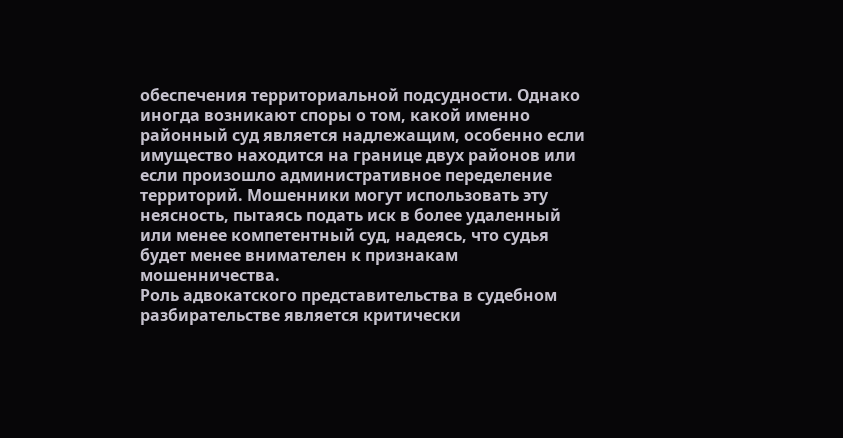обеспечения территориальной подсудности. Однако иногда возникают споры о том, какой именно районный суд является надлежащим, особенно если имущество находится на границе двух районов или если произошло административное переделение территорий. Мошенники могут использовать эту неясность, пытаясь подать иск в более удаленный или менее компетентный суд, надеясь, что судья будет менее внимателен к признакам мошенничества.
Роль адвокатского представительства в судебном разбирательстве является критически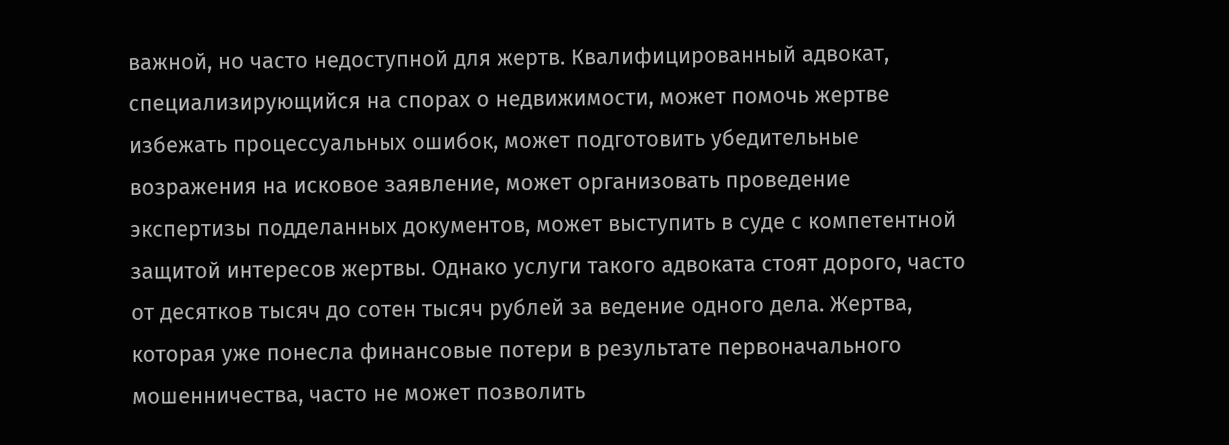важной, но часто недоступной для жертв. Квалифицированный адвокат, специализирующийся на спорах о недвижимости, может помочь жертве избежать процессуальных ошибок, может подготовить убедительные возражения на исковое заявление, может организовать проведение экспертизы подделанных документов, может выступить в суде с компетентной защитой интересов жертвы. Однако услуги такого адвоката стоят дорого, часто от десятков тысяч до сотен тысяч рублей за ведение одного дела. Жертва, которая уже понесла финансовые потери в результате первоначального мошенничества, часто не может позволить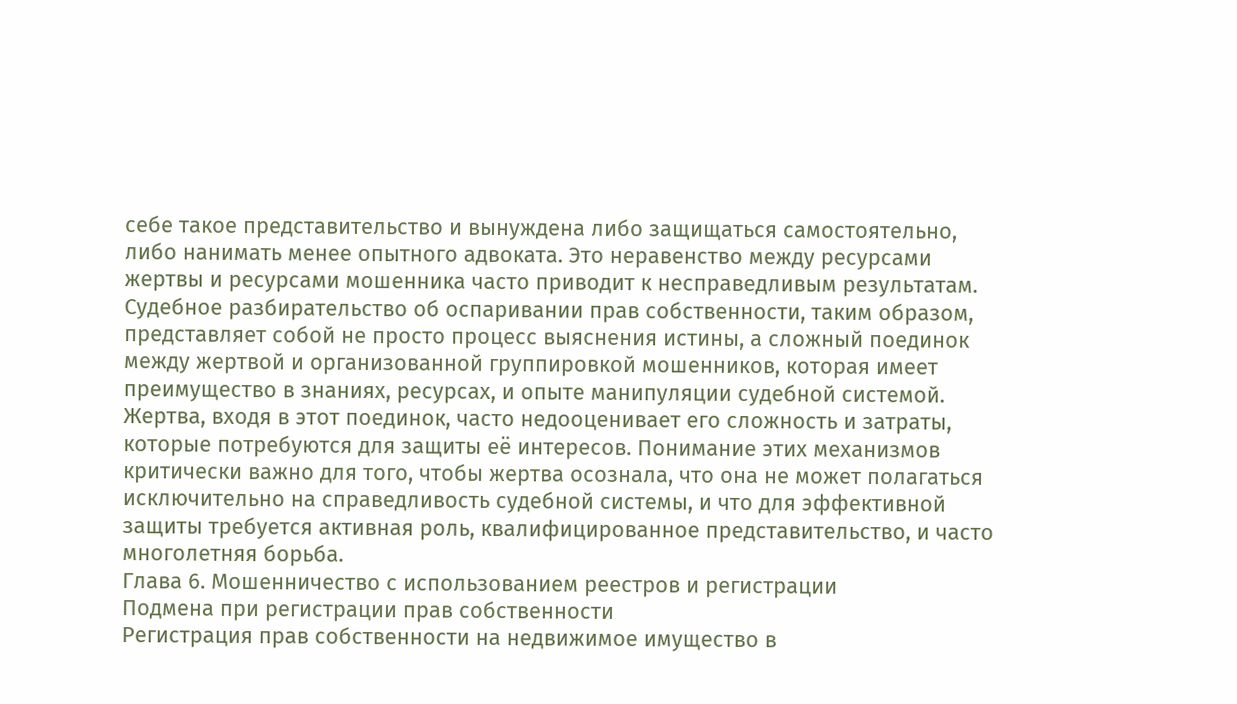себе такое представительство и вынуждена либо защищаться самостоятельно, либо нанимать менее опытного адвоката. Это неравенство между ресурсами жертвы и ресурсами мошенника часто приводит к несправедливым результатам.
Судебное разбирательство об оспаривании прав собственности, таким образом, представляет собой не просто процесс выяснения истины, а сложный поединок между жертвой и организованной группировкой мошенников, которая имеет преимущество в знаниях, ресурсах, и опыте манипуляции судебной системой. Жертва, входя в этот поединок, часто недооценивает его сложность и затраты, которые потребуются для защиты её интересов. Понимание этих механизмов критически важно для того, чтобы жертва осознала, что она не может полагаться исключительно на справедливость судебной системы, и что для эффективной защиты требуется активная роль, квалифицированное представительство, и часто многолетняя борьба.
Глава 6. Мошенничество с использованием реестров и регистрации
Подмена при регистрации прав собственности
Регистрация прав собственности на недвижимое имущество в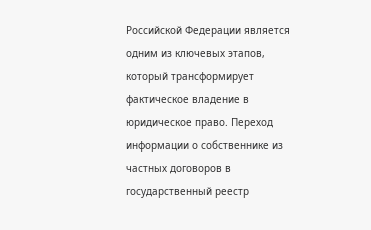Российской Федерации является одним из ключевых этапов, который трансформирует фактическое владение в юридическое право. Переход информации о собственнике из частных договоров в государственный реестр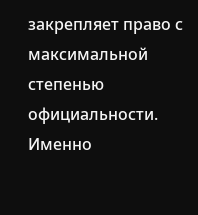закрепляет право с максимальной степенью официальности. Именно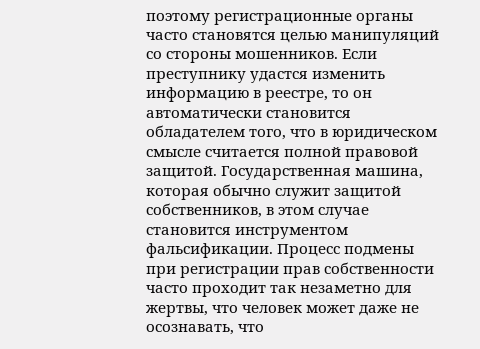поэтому регистрационные органы часто становятся целью манипуляций со стороны мошенников. Если преступнику удастся изменить информацию в реестре, то он автоматически становится обладателем того, что в юридическом смысле считается полной правовой защитой. Государственная машина, которая обычно служит защитой собственников, в этом случае становится инструментом фальсификации. Процесс подмены при регистрации прав собственности часто проходит так незаметно для жертвы, что человек может даже не осознавать, что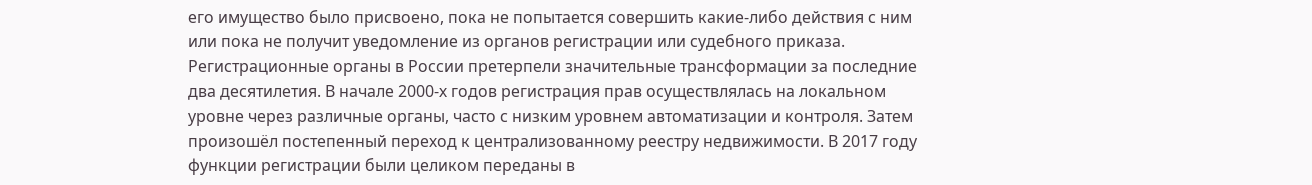его имущество было присвоено, пока не попытается совершить какие-либо действия с ним или пока не получит уведомление из органов регистрации или судебного приказа.
Регистрационные органы в России претерпели значительные трансформации за последние два десятилетия. В начале 2000-х годов регистрация прав осуществлялась на локальном уровне через различные органы, часто с низким уровнем автоматизации и контроля. Затем произошёл постепенный переход к централизованному реестру недвижимости. В 2017 году функции регистрации были целиком переданы в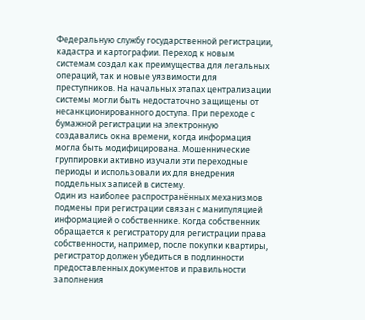Федеральную службу государственной регистрации, кадастра и картографии. Переход к новым системам создал как преимущества для легальных операций, так и новые уязвимости для преступников. На начальных этапах централизации системы могли быть недостаточно защищены от несанкционированного доступа. При переходе с бумажной регистрации на электронную создавались окна времени, когда информация могла быть модифицирована. Мошеннические группировки активно изучали эти переходные периоды и использовали их для внедрения поддельных записей в систему.
Один из наиболее распространённых механизмов подмены при регистрации связан с манипуляцией информацией о собственнике. Когда собственник обращается к регистратору для регистрации права собственности, например, после покупки квартиры, регистратор должен убедиться в подлинности предоставленных документов и правильности заполнения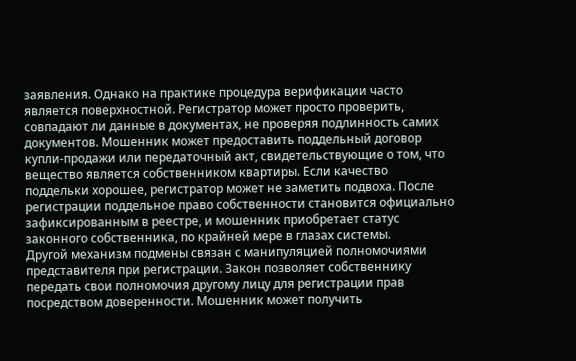заявления. Однако на практике процедура верификации часто является поверхностной. Регистратор может просто проверить, совпадают ли данные в документах, не проверяя подлинность самих документов. Мошенник может предоставить поддельный договор купли-продажи или передаточный акт, свидетельствующие о том, что вещество является собственником квартиры. Если качество поддельки хорошее, регистратор может не заметить подвоха. После регистрации поддельное право собственности становится официально зафиксированным в реестре, и мошенник приобретает статус законного собственника, по крайней мере в глазах системы.
Другой механизм подмены связан с манипуляцией полномочиями представителя при регистрации. Закон позволяет собственнику передать свои полномочия другому лицу для регистрации прав посредством доверенности. Мошенник может получить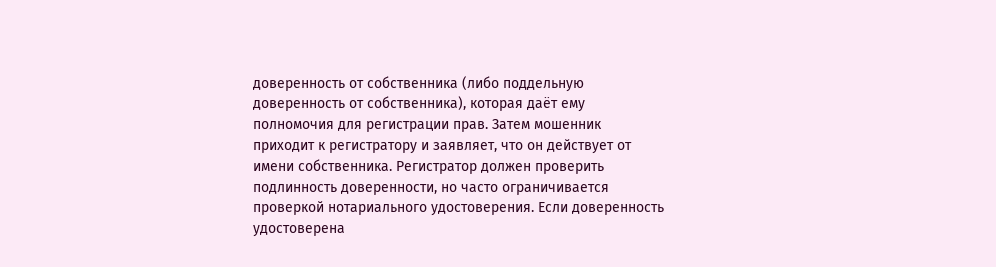доверенность от собственника (либо поддельную доверенность от собственника), которая даёт ему полномочия для регистрации прав. Затем мошенник приходит к регистратору и заявляет, что он действует от имени собственника. Регистратор должен проверить подлинность доверенности, но часто ограничивается проверкой нотариального удостоверения. Если доверенность удостоверена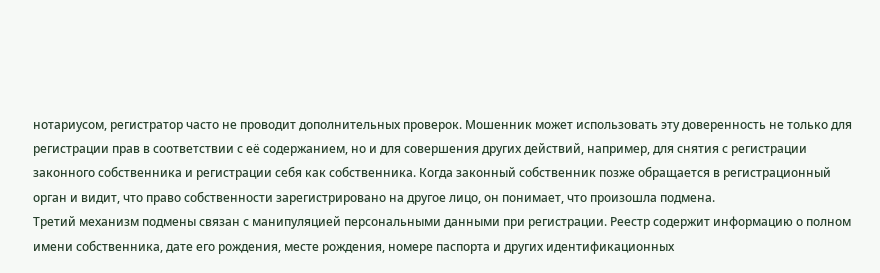нотариусом, регистратор часто не проводит дополнительных проверок. Мошенник может использовать эту доверенность не только для регистрации прав в соответствии с её содержанием, но и для совершения других действий, например, для снятия с регистрации законного собственника и регистрации себя как собственника. Когда законный собственник позже обращается в регистрационный орган и видит, что право собственности зарегистрировано на другое лицо, он понимает, что произошла подмена.
Третий механизм подмены связан с манипуляцией персональными данными при регистрации. Реестр содержит информацию о полном имени собственника, дате его рождения, месте рождения, номере паспорта и других идентификационных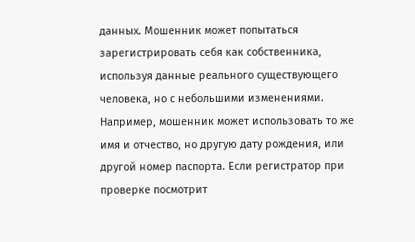данных. Мошенник может попытаться зарегистрировать себя как собственника, используя данные реального существующего человека, но с небольшими изменениями. Например, мошенник может использовать то же имя и отчество, но другую дату рождения, или другой номер паспорта. Если регистратор при проверке посмотрит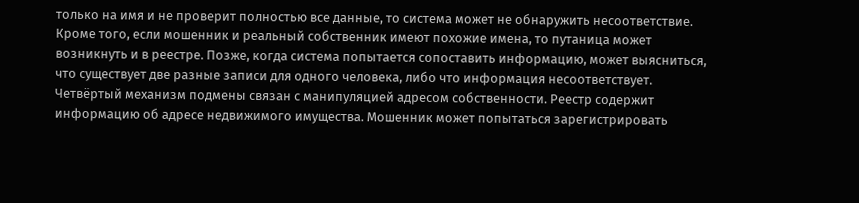только на имя и не проверит полностью все данные, то система может не обнаружить несоответствие. Кроме того, если мошенник и реальный собственник имеют похожие имена, то путаница может возникнуть и в реестре. Позже, когда система попытается сопоставить информацию, может выясниться, что существует две разные записи для одного человека, либо что информация несоответствует.
Четвёртый механизм подмены связан с манипуляцией адресом собственности. Реестр содержит информацию об адресе недвижимого имущества. Мошенник может попытаться зарегистрировать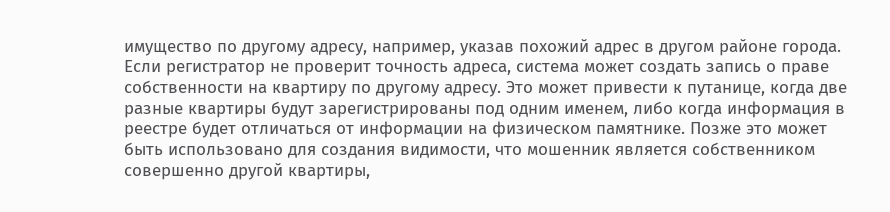имущество по другому адресу, например, указав похожий адрес в другом районе города. Если регистратор не проверит точность адреса, система может создать запись о праве собственности на квартиру по другому адресу. Это может привести к путанице, когда две разные квартиры будут зарегистрированы под одним именем, либо когда информация в реестре будет отличаться от информации на физическом памятнике. Позже это может быть использовано для создания видимости, что мошенник является собственником совершенно другой квартиры,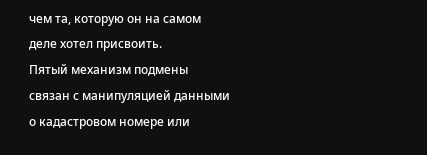чем та, которую он на самом деле хотел присвоить.
Пятый механизм подмены связан с манипуляцией данными о кадастровом номере или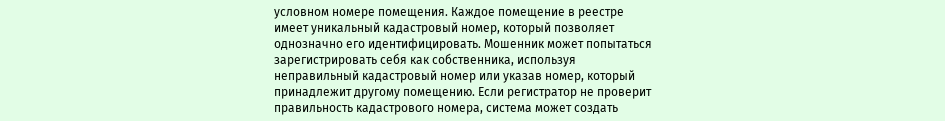условном номере помещения. Каждое помещение в реестре имеет уникальный кадастровый номер, который позволяет однозначно его идентифицировать. Мошенник может попытаться зарегистрировать себя как собственника, используя неправильный кадастровый номер или указав номер, который принадлежит другому помещению. Если регистратор не проверит правильность кадастрового номера, система может создать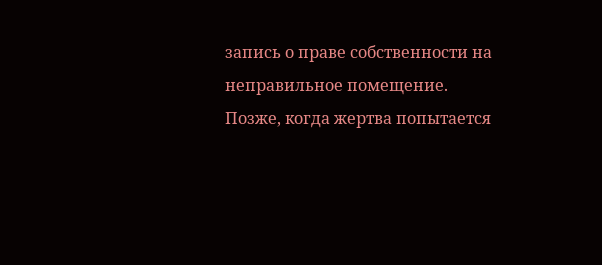запись о праве собственности на неправильное помещение. Позже, когда жертва попытается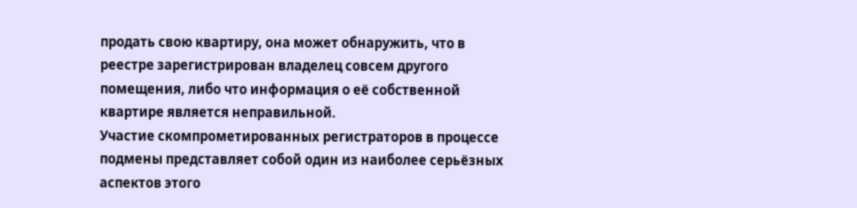продать свою квартиру, она может обнаружить, что в реестре зарегистрирован владелец совсем другого помещения, либо что информация о её собственной квартире является неправильной.
Участие скомпрометированных регистраторов в процессе подмены представляет собой один из наиболее серьёзных аспектов этого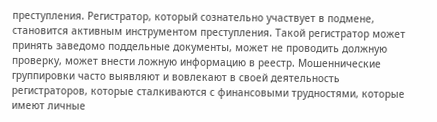преступления. Регистратор, который сознательно участвует в подмене, становится активным инструментом преступления. Такой регистратор может принять заведомо поддельные документы, может не проводить должную проверку, может внести ложную информацию в реестр. Мошеннические группировки часто выявляют и вовлекают в своей деятельность регистраторов, которые сталкиваются с финансовыми трудностями, которые имеют личные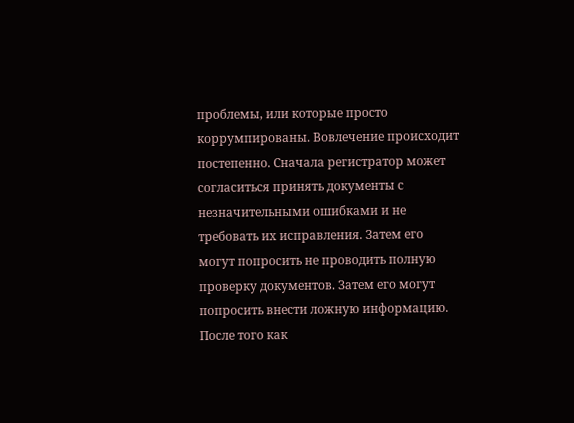проблемы, или которые просто коррумпированы. Вовлечение происходит постепенно. Сначала регистратор может согласиться принять документы с незначительными ошибками и не требовать их исправления. Затем его могут попросить не проводить полную проверку документов. Затем его могут попросить внести ложную информацию. После того как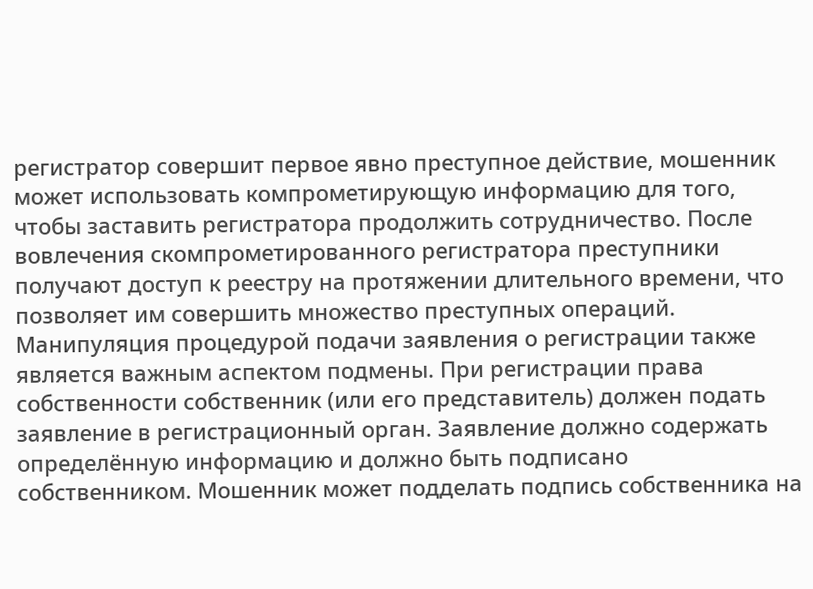регистратор совершит первое явно преступное действие, мошенник может использовать компрометирующую информацию для того, чтобы заставить регистратора продолжить сотрудничество. После вовлечения скомпрометированного регистратора преступники получают доступ к реестру на протяжении длительного времени, что позволяет им совершить множество преступных операций.
Манипуляция процедурой подачи заявления о регистрации также является важным аспектом подмены. При регистрации права собственности собственник (или его представитель) должен подать заявление в регистрационный орган. Заявление должно содержать определённую информацию и должно быть подписано собственником. Мошенник может подделать подпись собственника на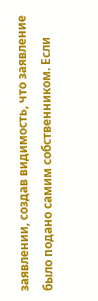заявлении, создав видимость, что заявление было подано самим собственником. Если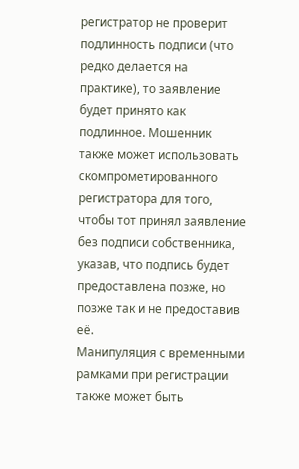регистратор не проверит подлинность подписи (что редко делается на практике), то заявление будет принято как подлинное. Мошенник также может использовать скомпрометированного регистратора для того, чтобы тот принял заявление без подписи собственника, указав, что подпись будет предоставлена позже, но позже так и не предоставив её.
Манипуляция с временными рамками при регистрации также может быть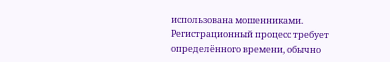использована мошенниками. Регистрационный процесс требует определённого времени, обычно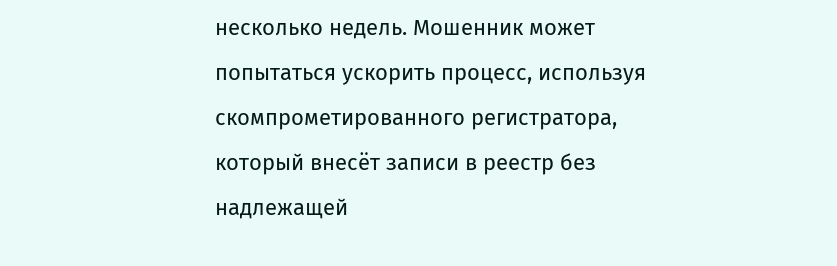несколько недель. Мошенник может попытаться ускорить процесс, используя скомпрометированного регистратора, который внесёт записи в реестр без надлежащей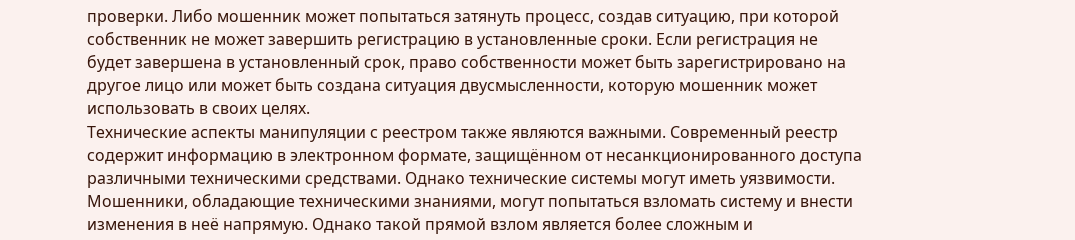проверки. Либо мошенник может попытаться затянуть процесс, создав ситуацию, при которой собственник не может завершить регистрацию в установленные сроки. Если регистрация не будет завершена в установленный срок, право собственности может быть зарегистрировано на другое лицо или может быть создана ситуация двусмысленности, которую мошенник может использовать в своих целях.
Технические аспекты манипуляции с реестром также являются важными. Современный реестр содержит информацию в электронном формате, защищённом от несанкционированного доступа различными техническими средствами. Однако технические системы могут иметь уязвимости. Мошенники, обладающие техническими знаниями, могут попытаться взломать систему и внести изменения в неё напрямую. Однако такой прямой взлом является более сложным и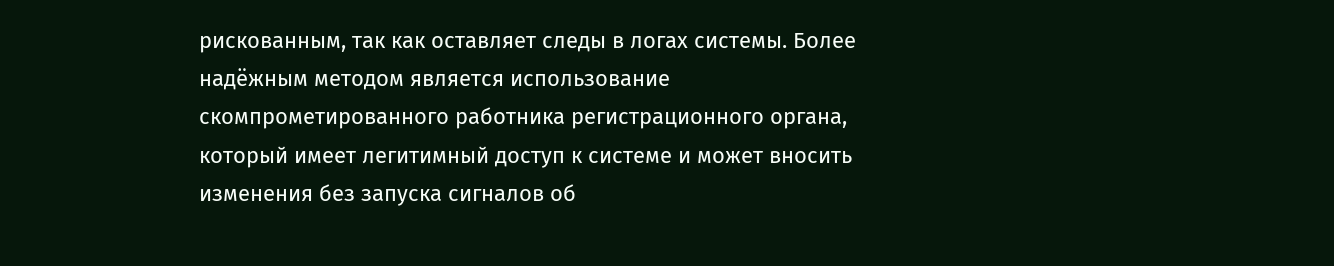рискованным, так как оставляет следы в логах системы. Более надёжным методом является использование скомпрометированного работника регистрационного органа, который имеет легитимный доступ к системе и может вносить изменения без запуска сигналов об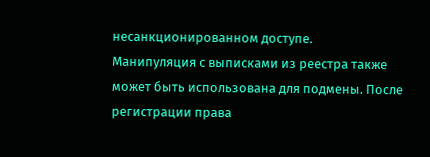несанкционированном доступе.
Манипуляция с выписками из реестра также может быть использована для подмены. После регистрации права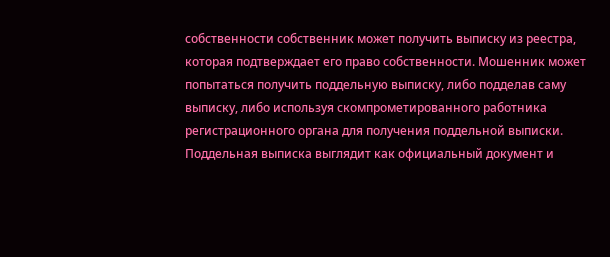собственности собственник может получить выписку из реестра, которая подтверждает его право собственности. Мошенник может попытаться получить поддельную выписку, либо подделав саму выписку, либо используя скомпрометированного работника регистрационного органа для получения поддельной выписки. Поддельная выписка выглядит как официальный документ и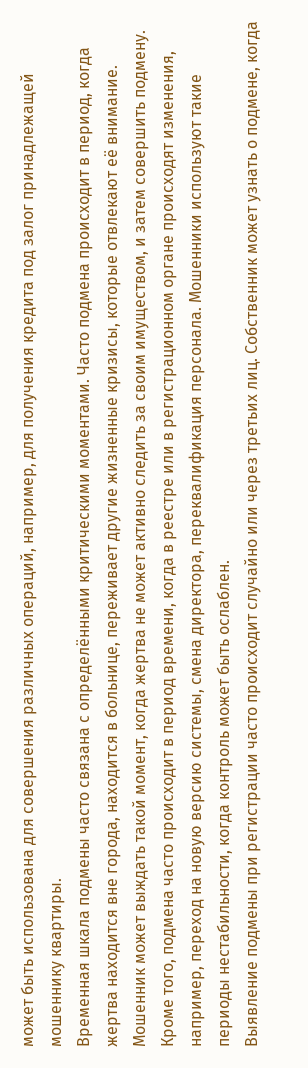может быть использована для совершения различных операций, например, для получения кредита под залог принадлежащей мошеннику квартиры.
Временная шкала подмены часто связана с определёнными критическими моментами. Часто подмена происходит в период, когда жертва находится вне города, находится в больнице, переживает другие жизненные кризисы, которые отвлекают её внимание. Мошенник может выждать такой момент, когда жертва не может активно следить за своим имуществом, и затем совершить подмену. Кроме того, подмена часто происходит в период времени, когда в реестре или в регистрационном органе происходят изменения, например, переход на новую версию системы, смена директора, переквалификация персонала. Мошенники используют такие периоды нестабильности, когда контроль может быть ослаблен.
Выявление подмены при регистрации часто происходит случайно или через третьих лиц. Собственник может узнать о подмене, когда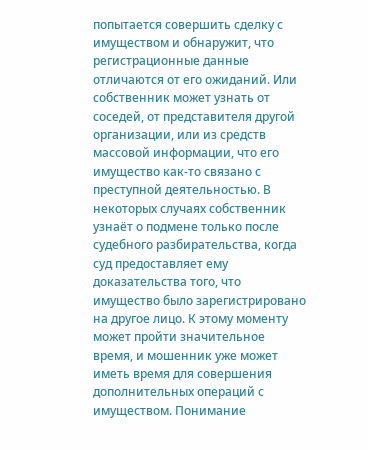попытается совершить сделку с имуществом и обнаружит, что регистрационные данные отличаются от его ожиданий. Или собственник может узнать от соседей, от представителя другой организации, или из средств массовой информации, что его имущество как-то связано с преступной деятельностью. В некоторых случаях собственник узнаёт о подмене только после судебного разбирательства, когда суд предоставляет ему доказательства того, что имущество было зарегистрировано на другое лицо. К этому моменту может пройти значительное время, и мошенник уже может иметь время для совершения дополнительных операций с имуществом. Понимание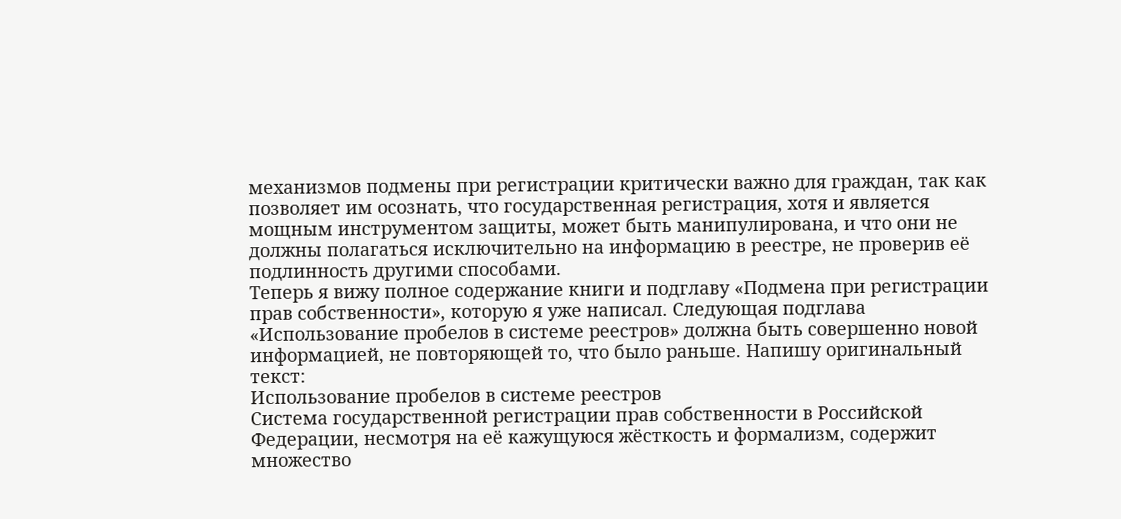механизмов подмены при регистрации критически важно для граждан, так как позволяет им осознать, что государственная регистрация, хотя и является мощным инструментом защиты, может быть манипулирована, и что они не должны полагаться исключительно на информацию в реестре, не проверив её подлинность другими способами.
Теперь я вижу полное содержание книги и подглаву «Подмена при регистрации прав собственности», которую я уже написал. Следующая подглава «Использование пробелов в системе реестров» должна быть совершенно новой информацией, не повторяющей то, что было раньше. Напишу оригинальный текст:
Использование пробелов в системе реестров
Система государственной регистрации прав собственности в Российской Федерации, несмотря на её кажущуюся жёсткость и формализм, содержит множество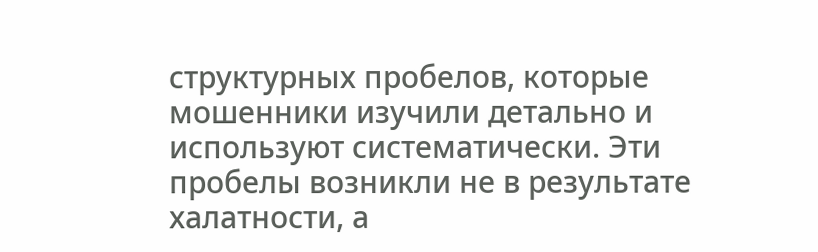структурных пробелов, которые мошенники изучили детально и используют систематически. Эти пробелы возникли не в результате халатности, а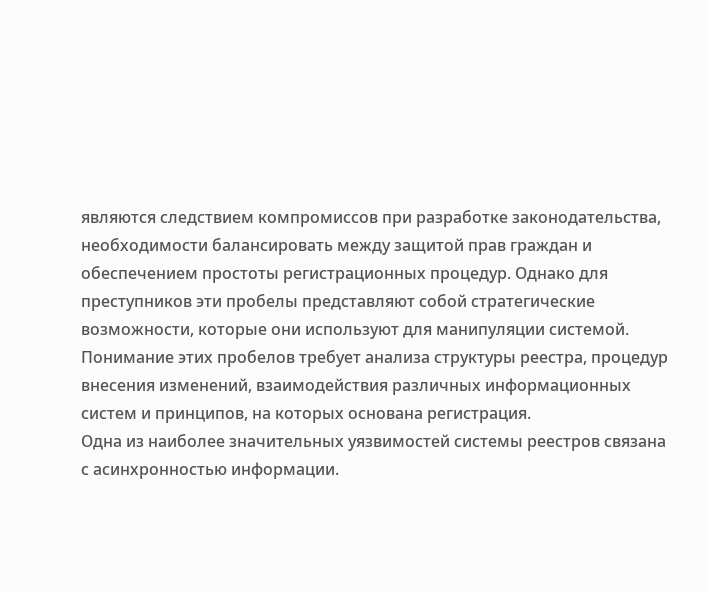являются следствием компромиссов при разработке законодательства, необходимости балансировать между защитой прав граждан и обеспечением простоты регистрационных процедур. Однако для преступников эти пробелы представляют собой стратегические возможности, которые они используют для манипуляции системой. Понимание этих пробелов требует анализа структуры реестра, процедур внесения изменений, взаимодействия различных информационных систем и принципов, на которых основана регистрация.
Одна из наиболее значительных уязвимостей системы реестров связана с асинхронностью информации.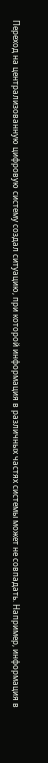Переход на централизованную цифровую систему создал ситуацию, при которой информация в различных частях системы может не совпадать. Например, информация в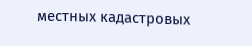местных кадастровых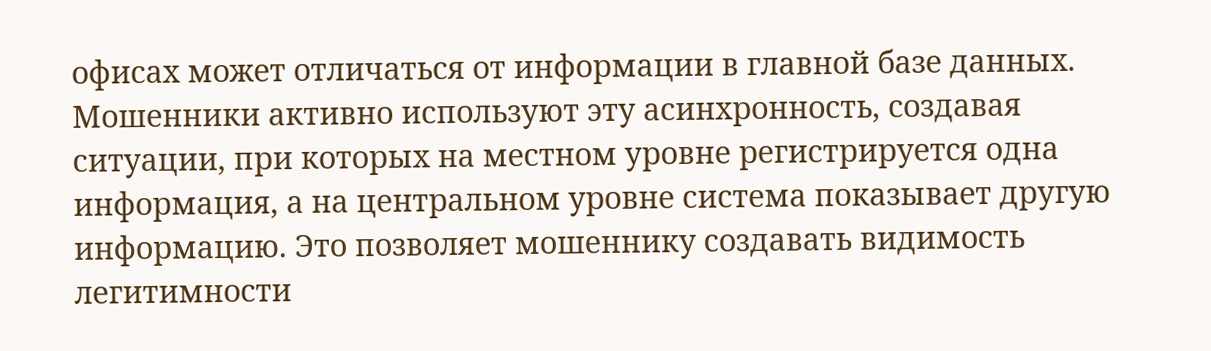офисах может отличаться от информации в главной базе данных. Мошенники активно используют эту асинхронность, создавая ситуации, при которых на местном уровне регистрируется одна информация, а на центральном уровне система показывает другую информацию. Это позволяет мошеннику создавать видимость легитимности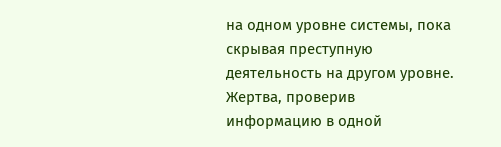на одном уровне системы, пока скрывая преступную деятельность на другом уровне. Жертва, проверив информацию в одной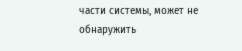части системы, может не обнаружить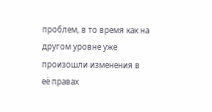проблем, в то время как на другом уровне уже произошли изменения в её правах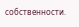собственности.